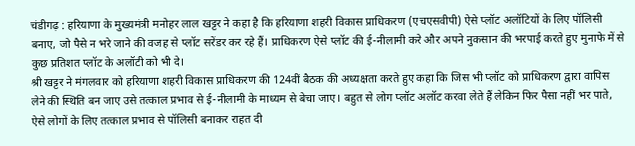चंडीगढ़ : हरियाणा के मुख्यमंत्री मनोहर लाल खट्टर ने कहा है कि हरियाणा शहरी विकास प्राधिकरण (एचएसवीपी) ऐसे प्लॉट अलॉटियों के लिए पॉलिसी बनाए, जो पैसे न भरे जाने की वजह से प्लॉट सरेंडर कर रहे हैं। प्राधिकरण ऐसे प्लॉट की ई-नीलामी करे और अपने नुकसान की भरपाई करते हुए मुनाफे में से कुछ प्रतिशत प्लॉट के अलॉटी को भी दे।
श्री खट्टर ने मंगलवार को हरियाणा शहरी विकास प्राधिकरण की 124वीं बैठक की अध्यक्षता करते हुए कहा कि जिस भी प्लॉट को प्राधिकरण द्वारा वापिस लेने की स्थिति बन जाए उसे तत्काल प्रभाव से ई-नीलामी के माध्यम से बेचा जाए। बहुत से लोग प्लॉट अलॉट करवा लेते हैं लेकिन फिर पैसा नहीं भर पाते, ऐसे लोगों के लिए तत्काल प्रभाव से पॉलिसी बनाकर राहत दी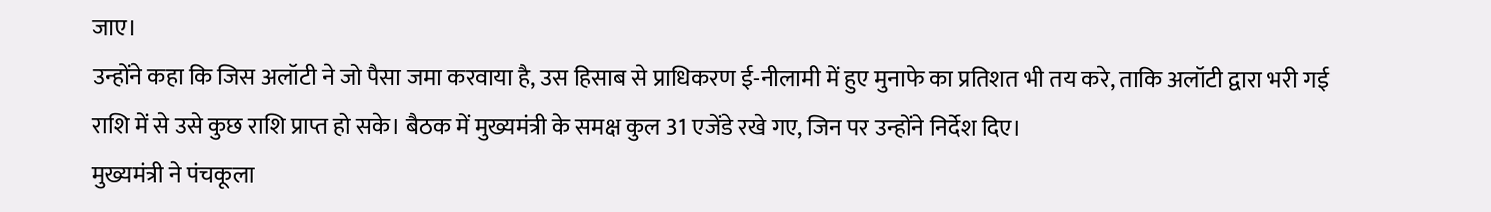जाए।
उन्होंने कहा कि जिस अलॉटी ने जो पैसा जमा करवाया है, उस हिसाब से प्राधिकरण ई-नीलामी में हुए मुनाफे का प्रतिशत भी तय करे, ताकि अलॉटी द्वारा भरी गई राशि में से उसे कुछ राशि प्राप्त हो सके। बैठक में मुख्यमंत्री के समक्ष कुल 31 एजेंडे रखे गए, जिन पर उन्होंने निर्देश दिए।
मुख्यमंत्री ने पंचकूला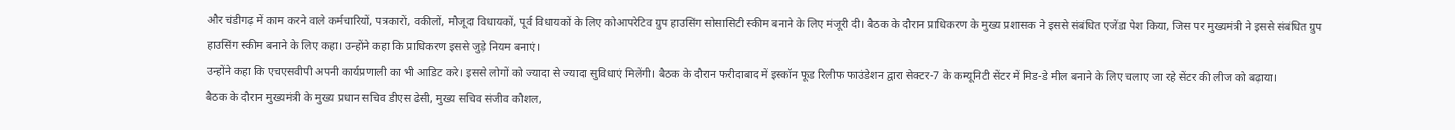और चंडीगढ़ में काम करने वाले कर्मचारियों, पत्रकारों, वकीलों, मौजूदा विधायकों, पूर्व विधायकों के लिए कोआपरेटिव ग्रुप हाउसिंग सोसासिटी स्कीम बनाने के लिए मंजूरी दी। बैठक के दौरान प्राधिकरण के मुख्य प्रशासक ने इससे संबंधित एजेंडा पेश किया, जिस पर मुख्यमंत्री ने इससे संबंधित ग्रुप हाउसिंग स्कीम बनाने के लिए कहा। उन्होंने कहा कि प्राधिकरण इससे जुड़े नियम बनाएं।
उन्होंने कहा कि एचएसवीपी अपनी कार्यप्रणाली का भी आडिट करे। इससे लोगों को ज्यादा से ज्यादा सुविधाएं मिलेंगी। बैठक के दौरान फरीदाबाद में इस्कॉन फूड रिलीफ फाउंडेशन द्वारा सेक्टर-7 के कम्यूनिटी सेंटर में मिड-डे मील बनाने के लिए चलाए जा रहे सेंटर की लीज को बढ़ाया।
बैठक के दौरान मुख्यमंत्री के मुख्य प्रधान सचिव डीएस ढेसी, मुख्य सचिव संजीव कौशल,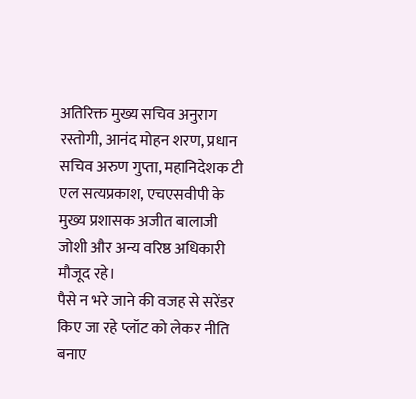अतिरिक्त मुख्य सचिव अनुराग रस्तोगी, आनंद मोहन शरण, प्रधान सचिव अरुण गुप्ता, महानिदेशक टी एल सत्यप्रकाश, एचएसवीपी के मुख्य प्रशासक अजीत बालाजी जोशी और अन्य वरिष्ठ अधिकारी मौजूद रहे।
पैसे न भरे जाने की वजह से सरेंडर किए जा रहे प्लॉट को लेकर नीति बनाए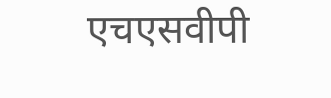एचएसवीपी